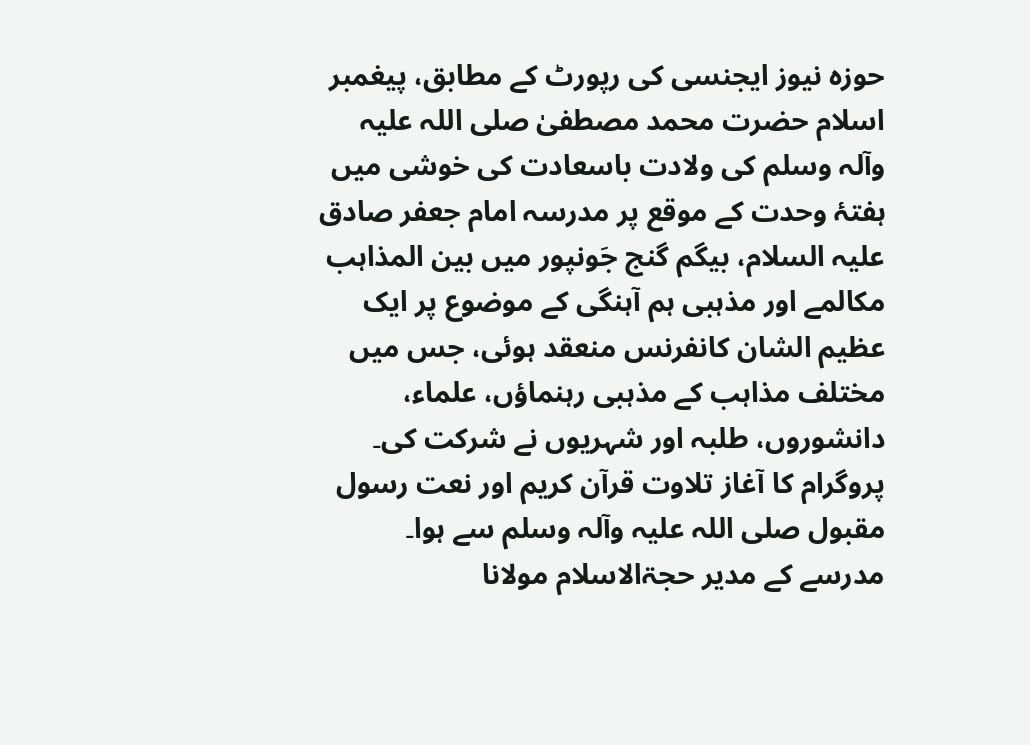حوزہ نیوز ایجنسی کی رپورٹ کے مطابق، پیغمبر اسلام حضرت محمد مصطفیٰ صلی اللہ علیہ وآلہ وسلم کی ولادت باسعادت کی خوشی میں ہفتۂ وحدت کے موقع پر مدرسہ امام جعفر صادق علیہ السلام، بیگم گنج جَونپور میں بین المذاہب مکالمے اور مذہبی ہم آہنگی کے موضوع پر ایک عظیم الشان کانفرنس منعقد ہوئی، جس میں مختلف مذاہب کے مذہبی رہنماؤں، علماء، دانشوروں، طلبہ اور شہریوں نے شرکت کی۔
پروگرام کا آغاز تلاوت قرآن کریم اور نعت رسول مقبول صلی اللہ علیہ وآلہ وسلم سے ہوا۔ مدرسے کے مدیر حجۃالاسلام مولانا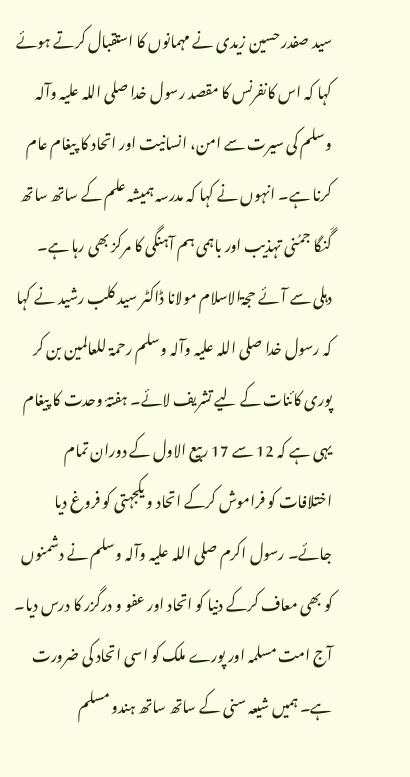سید صفدر حسین زیدی نے مہمانوں کا استقبال کرتے ہوئے کہا کہ اس کانفرنس کا مقصد رسول خدا صلی اللہ علیہ وآلہ وسلم کی سیرت سے امن، انسانیت اور اتحاد کا پیغام عام کرنا ہے۔ انہوں نے کہا کہ مدرسہ ہمیشہ علم کے ساتھ ساتھ گَنگا جمُنی تہذیب اور باہمی ہم آہنگی کا مرکز بھی رہا ہے۔
دہلی سے آئے حجۃالاسلام مولانا ڈاکٹر سید کلب رشید نے کہا کہ رسول خدا صلی اللہ علیہ وآلہ وسلم رحمۃ للعالمین بن کر پوری کائنات کے لیے تشریف لائے۔ ہفتۂ وحدت کا پیغام یہی ہے کہ 12 سے 17 ربیع الاول کے دوران تمام اختلافات کو فراموش کرکے اتحاد و یکجہتی کو فروغ دیا جائے۔ رسول اکرم صلی اللہ علیہ وآلہ وسلم نے دشمنوں کو بھی معاف کرکے دنیا کو اتحاد اور عفو و درگزر کا درس دیا۔ آج امت مسلمہ اور پورے ملک کو اسی اتحاد کی ضرورت ہے۔ ہمیں شیعہ سنی کے ساتھ ساتھ ہندو مسلم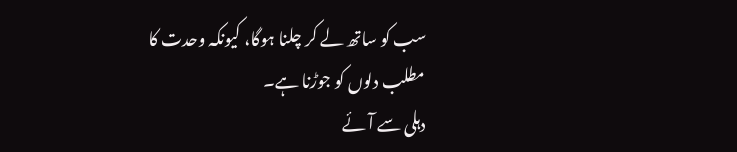سب کو ساتھ لے کر چلنا ہوگا، کیونکہ وحدت کا مطلب دلوں کو جوڑنا ہے۔
دہلی سے آئے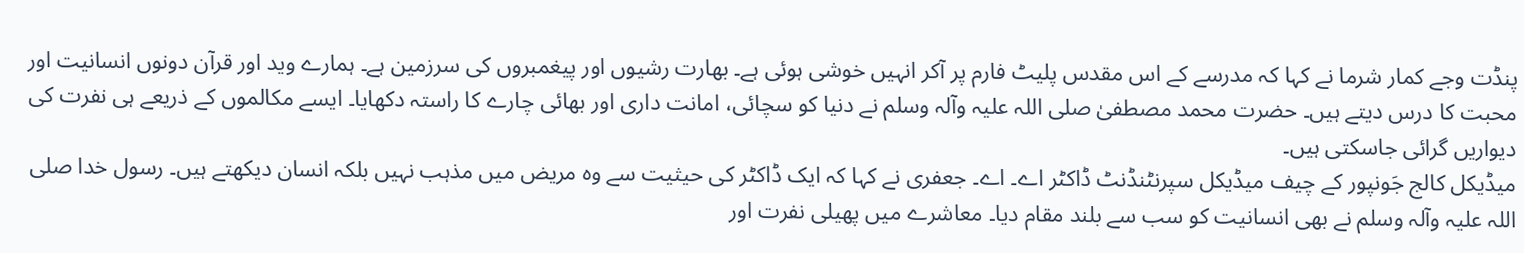پنڈت وجے کمار شرما نے کہا کہ مدرسے کے اس مقدس پلیٹ فارم پر آکر انہیں خوشی ہوئی ہے۔ بھارت رشیوں اور پیغمبروں کی سرزمین ہے۔ ہمارے وید اور قرآن دونوں انسانیت اور محبت کا درس دیتے ہیں۔ حضرت محمد مصطفیٰ صلی اللہ علیہ وآلہ وسلم نے دنیا کو سچائی، امانت داری اور بھائی چارے کا راستہ دکھایا۔ ایسے مکالموں کے ذریعے ہی نفرت کی دیواریں گرائی جاسکتی ہیں۔
میڈیکل کالج جَونپور کے چیف میڈیکل سپرنٹنڈنٹ ڈاکٹر اے۔ اے۔ جعفری نے کہا کہ ایک ڈاکٹر کی حیثیت سے وہ مریض میں مذہب نہیں بلکہ انسان دیکھتے ہیں۔ رسول خدا صلی اللہ علیہ وآلہ وسلم نے بھی انسانیت کو سب سے بلند مقام دیا۔ معاشرے میں پھیلی نفرت اور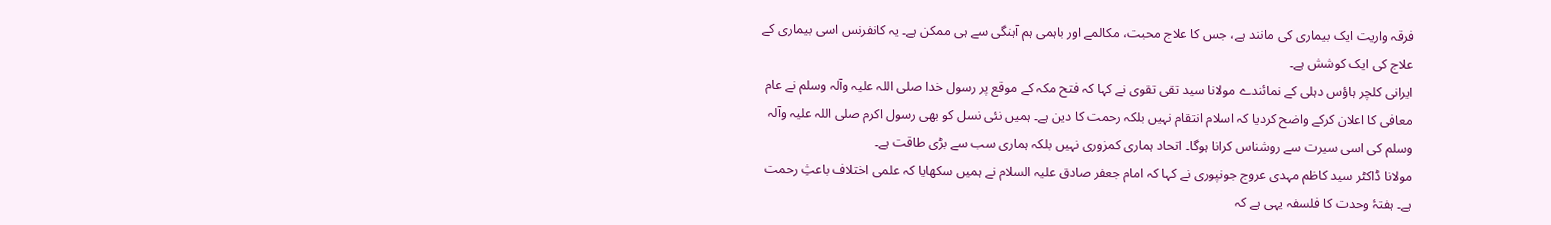فرقہ واریت ایک بیماری کی مانند ہے، جس کا علاج محبت، مکالمے اور باہمی ہم آہنگی سے ہی ممکن ہے۔ یہ کانفرنس اسی بیماری کے علاج کی ایک کوشش ہے۔
ایرانی کلچر ہاؤس دہلی کے نمائندے مولانا سید تقی تقوی نے کہا کہ فتح مکہ کے موقع پر رسول خدا صلی اللہ علیہ وآلہ وسلم نے عام معافی کا اعلان کرکے واضح کردیا کہ اسلام انتقام نہیں بلکہ رحمت کا دین ہے۔ ہمیں نئی نسل کو بھی رسول اکرم صلی اللہ علیہ وآلہ وسلم کی اسی سیرت سے روشناس کرانا ہوگا۔ اتحاد ہماری کمزوری نہیں بلکہ ہماری سب سے بڑی طاقت ہے۔
مولانا ڈاکٹر سید کاظم مہدی عروج جونپوری نے کہا کہ امام جعفر صادق علیہ السلام نے ہمیں سکھایا کہ علمی اختلاف باعثِ رحمت ہے۔ ہفتۂ وحدت کا فلسفہ یہی ہے کہ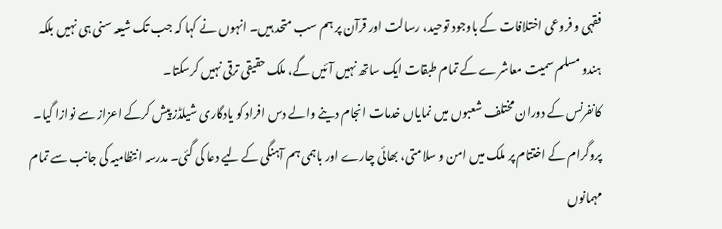فقہی و فروعی اختلافات کے باوجود توحید، رسالت اور قرآن پر ہم سب متحد ہیں۔ انہوں نے کہا کہ جب تک شیعہ سنی ہی نہیں بلکہ ہندو مسلم سمیت معاشرے کے تمام طبقات ایک ساتھ نہیں آئیں گے، ملک حقیقی ترقی نہیں کرسکتا۔
کانفرنس کے دوران مختلف شعبوں میں نمایاں خدمات انجام دینے والے دس افراد کو یادگاری شیلڈز پیش کرکے اعزاز سے نوازا گیا۔ پروگرام کے اختتام پر ملک میں امن و سلامتی، بھائی چارے اور باہمی ہم آہنگی کے لیے دعا کی گئی۔ مدرسہ انتظامیہ کی جانب سے تمام مہمانوں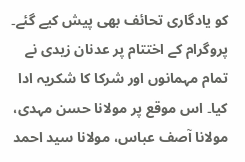کو یادگاری تحائف بھی پیش کیے گئے۔
پروگرام کے اختتام پر عدنان زیدی نے تمام مہمانوں اور شرکا کا شکریہ ادا کیا۔ اس موقع پر مولانا حسن مہدی، مولانا آصف عباس، مولانا سید احمد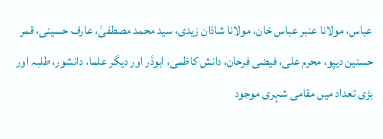عباس، مولانا عنبر عباس خان، مولانا شاذان زیدی، سید محمد مصطفیٰ، عارف حسینی، قمر حسنین دیپو، محرم علی، فیضی فرحان، دانش کاظمی، ابوذَر اور دیگر علما، دانشور، طلبہ اور بڑی تعداد میں مقامی شہری موجود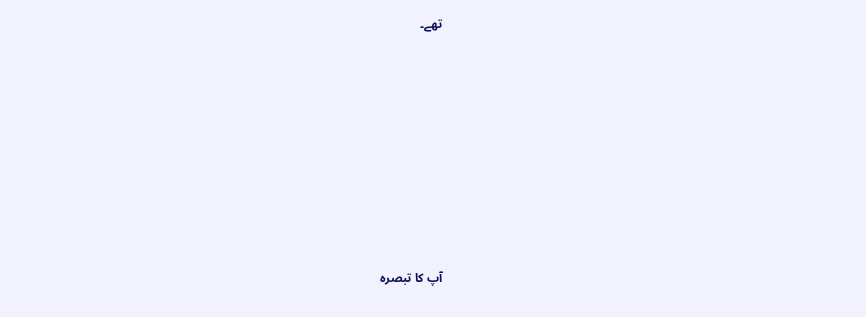تھے۔









آپ کا تبصرہ